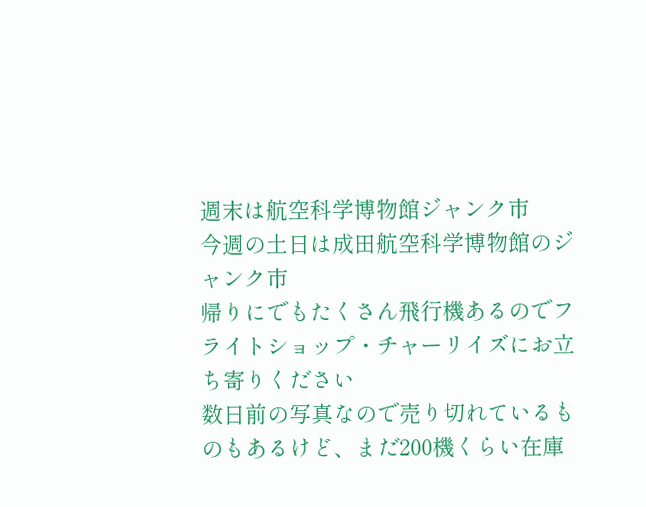週末は航空科学博物館ジャンク市
今週の土日は成田航空科学博物館のジャンク市
帰りにでもたくさん飛行機あるのでフライトショップ・チャーリイズにお立ち寄りください
数日前の写真なので売り切れているものもあるけど、まだ200機くらい在庫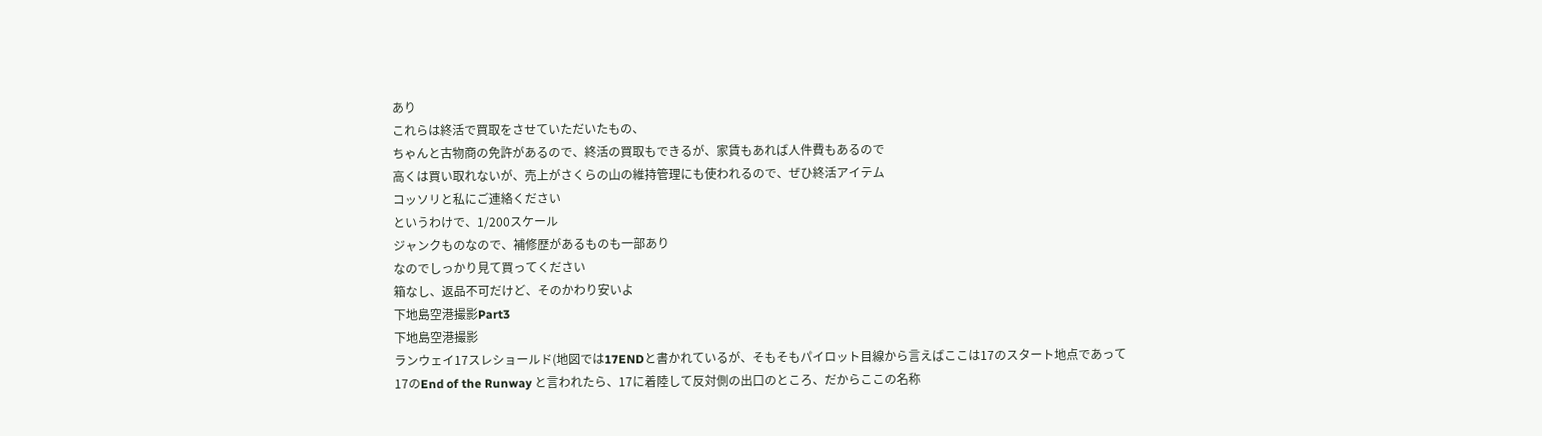あり
これらは終活で買取をさせていただいたもの、
ちゃんと古物商の免許があるので、終活の買取もできるが、家賃もあれば人件費もあるので
高くは買い取れないが、売上がさくらの山の維持管理にも使われるので、ぜひ終活アイテム
コッソリと私にご連絡ください
というわけで、1/200スケール
ジャンクものなので、補修歴があるものも一部あり
なのでしっかり見て買ってください
箱なし、返品不可だけど、そのかわり安いよ
下地島空港撮影Part3
下地島空港撮影
ランウェイ17スレショールド(地図では17ENDと書かれているが、そもそもパイロット目線から言えばここは17のスタート地点であって
17のEnd of the Runway と言われたら、17に着陸して反対側の出口のところ、だからここの名称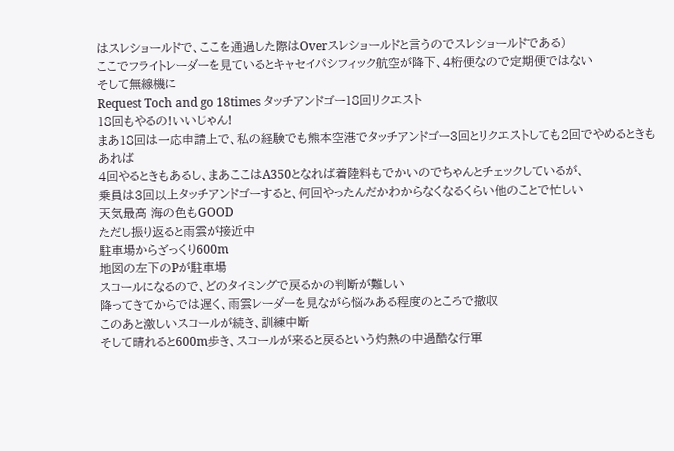はスレショールドで、ここを通過した際はOverスレショールドと言うのでスレショールドである)
ここでフライトレーダーを見ているとキャセイパシフィック航空が降下、4桁便なので定期便ではない
そして無線機に
Request Toch and go 18times タッチアンドゴー18回リクエスト
18回もやるの!いいじゃん!
まあ18回は一応申請上で、私の経験でも熊本空港でタッチアンドゴー3回とリクエストしても2回でやめるときもあれば
4回やるときもあるし、まあここはA350となれば着陸料もでかいのでちゃんとチェックしているが、
乗員は3回以上タッチアンドゴーすると、何回やったんだかわからなくなるくらい他のことで忙しい
天気最高 海の色もGOOD
ただし振り返ると雨雲が接近中
駐車場からざっくり600m
地図の左下のPが駐車場
スコールになるので、どのタイミングで戻るかの判断が難しい
降ってきてからでは遅く、雨雲レーダーを見ながら悩みある程度のところで撤収
このあと激しいスコールが続き、訓練中断
そして晴れると600m歩き、スコールが来ると戻るという灼熱の中過酷な行軍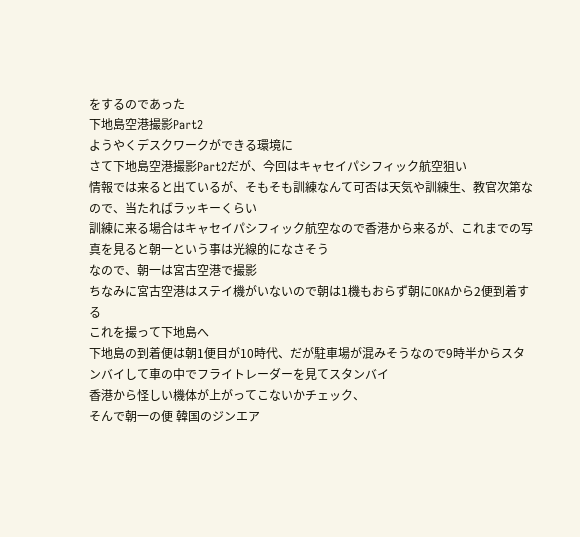をするのであった
下地島空港撮影Part2
ようやくデスクワークができる環境に
さて下地島空港撮影Part2だが、今回はキャセイパシフィック航空狙い
情報では来ると出ているが、そもそも訓練なんて可否は天気や訓練生、教官次第なので、当たればラッキーくらい
訓練に来る場合はキャセイパシフィック航空なので香港から来るが、これまでの写真を見ると朝一という事は光線的になさそう
なので、朝一は宮古空港で撮影
ちなみに宮古空港はステイ機がいないので朝は1機もおらず朝にOKAから2便到着する
これを撮って下地島へ
下地島の到着便は朝1便目が10時代、だが駐車場が混みそうなので9時半からスタンバイして車の中でフライトレーダーを見てスタンバイ
香港から怪しい機体が上がってこないかチェック、
そんで朝一の便 韓国のジンエア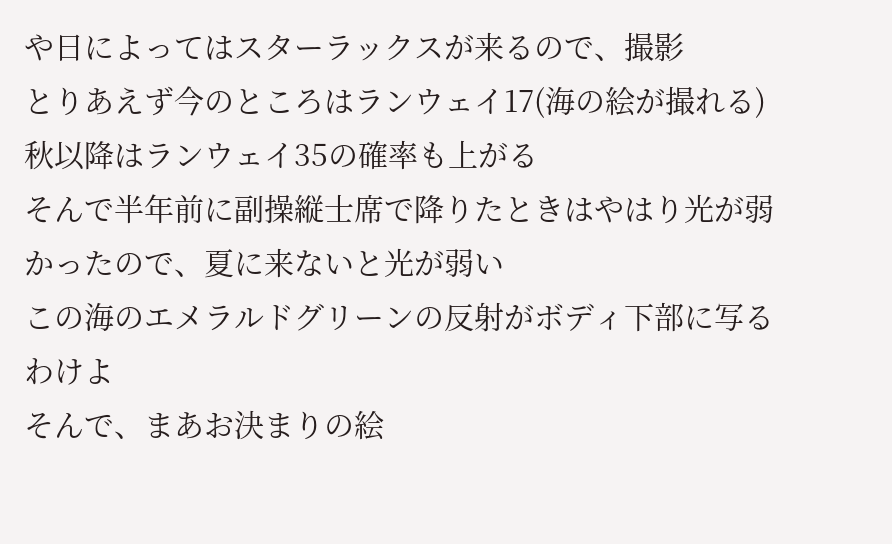や日によってはスターラックスが来るので、撮影
とりあえず今のところはランウェイ17(海の絵が撮れる)
秋以降はランウェイ35の確率も上がる
そんで半年前に副操縦士席で降りたときはやはり光が弱かったので、夏に来ないと光が弱い
この海のエメラルドグリーンの反射がボディ下部に写るわけよ
そんで、まあお決まりの絵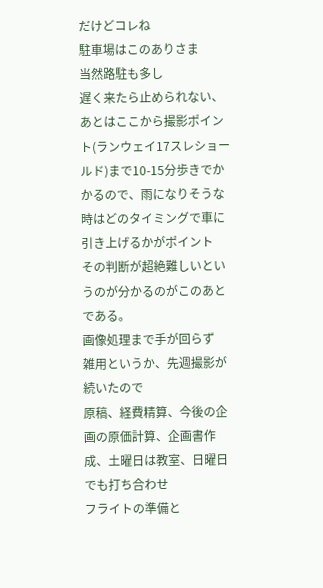だけどコレね
駐車場はこのありさま
当然路駐も多し
遅く来たら止められない、
あとはここから撮影ポイント(ランウェイ17スレショールド)まで10-15分歩きでかかるので、雨になりそうな
時はどのタイミングで車に引き上げるかがポイント
その判断が超絶難しいというのが分かるのがこのあとである。
画像処理まで手が回らず
雑用というか、先週撮影が続いたので
原稿、経費精算、今後の企画の原価計算、企画書作成、土曜日は教室、日曜日でも打ち合わせ
フライトの準備と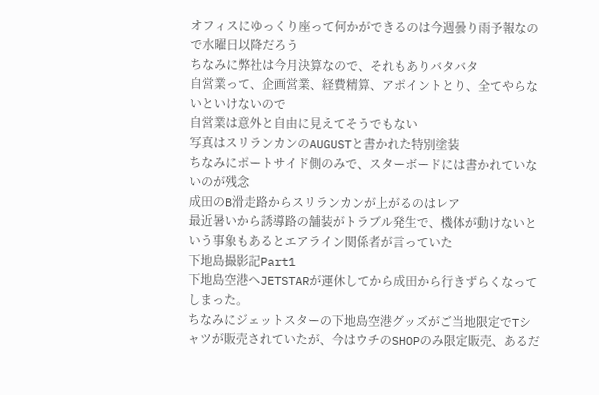オフィスにゆっくり座って何かができるのは今週曇り雨予報なので水曜日以降だろう
ちなみに弊社は今月決算なので、それもありバタバタ
自営業って、企画営業、経費精算、アポイントとり、全てやらないといけないので
自営業は意外と自由に見えてそうでもない
写真はスリランカンのAUGUSTと書かれた特別塗装
ちなみにポートサイド側のみで、スターボードには書かれていないのが残念
成田のB滑走路からスリランカンが上がるのはレア
最近暑いから誘導路の舗装がトラブル発生で、機体が動けないという事象もあるとエアライン関係者が言っていた
下地島撮影記Part1
下地島空港へJETSTARが運休してから成田から行きずらくなってしまった。
ちなみにジェットスターの下地島空港グッズがご当地限定でTシャツが販売されていたが、今はウチのSHOPのみ限定販売、あるだ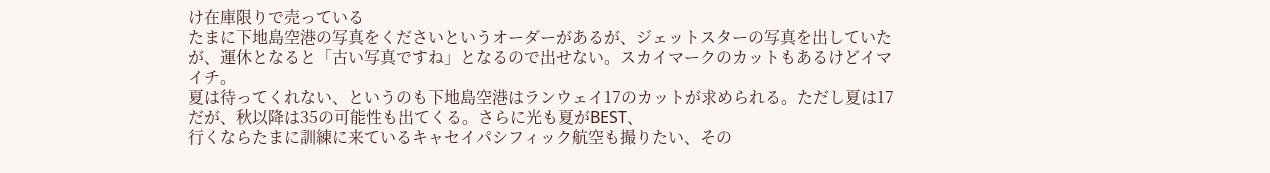け在庫限りで売っている
たまに下地島空港の写真をくださいというオーダーがあるが、ジェットスターの写真を出していたが、運休となると「古い写真ですね」となるので出せない。スカイマークのカットもあるけどイマイチ。
夏は待ってくれない、というのも下地島空港はランウェイ17のカットが求められる。ただし夏は17だが、秋以降は35の可能性も出てくる。さらに光も夏がBEST、
行くならたまに訓練に来ているキャセイパシフィック航空も撮りたい、その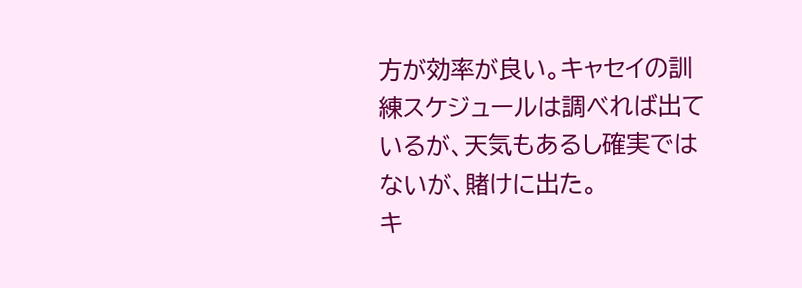方が効率が良い。キャセイの訓練スケジュールは調べれば出ているが、天気もあるし確実ではないが、賭けに出た。
キ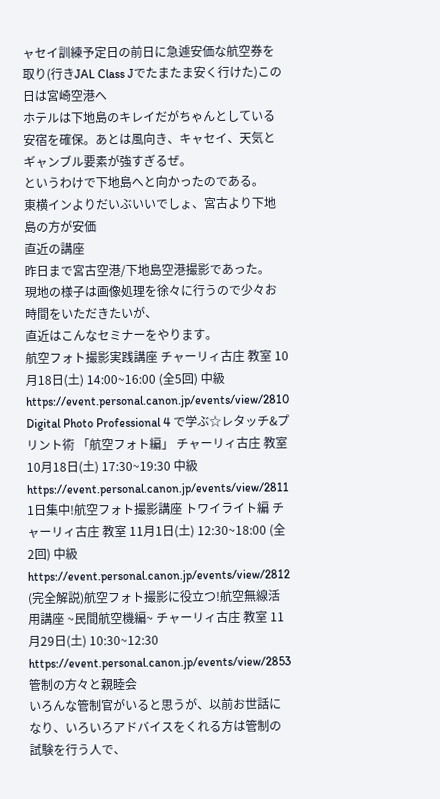ャセイ訓練予定日の前日に急遽安価な航空券を取り(行きJAL Class Jでたまたま安く行けた)この日は宮崎空港へ
ホテルは下地島のキレイだがちゃんとしている安宿を確保。あとは風向き、キャセイ、天気とギャンブル要素が強すぎるぜ。
というわけで下地島へと向かったのである。
東横インよりだいぶいいでしょ、宮古より下地島の方が安価
直近の講座
昨日まで宮古空港/下地島空港撮影であった。
現地の様子は画像処理を徐々に行うので少々お時間をいただきたいが、
直近はこんなセミナーをやります。
航空フォト撮影実践講座 チャーリィ古庄 教室 10月18日(土) 14:00~16:00 (全5回) 中級
https://event.personal.canon.jp/events/view/2810
Digital Photo Professional 4 で学ぶ☆レタッチ&プリント術 「航空フォト編」 チャーリィ古庄 教室 10月18日(土) 17:30~19:30 中級
https://event.personal.canon.jp/events/view/2811
1日集中!航空フォト撮影講座 トワイライト編 チャーリィ古庄 教室 11月1日(土) 12:30~18:00 (全2回) 中級
https://event.personal.canon.jp/events/view/2812
(完全解説)航空フォト撮影に役立つ!航空無線活用講座 ~民間航空機編~ チャーリィ古庄 教室 11月29日(土) 10:30~12:30
https://event.personal.canon.jp/events/view/2853
管制の方々と親睦会
いろんな管制官がいると思うが、以前お世話になり、いろいろアドバイスをくれる方は管制の試験を行う人で、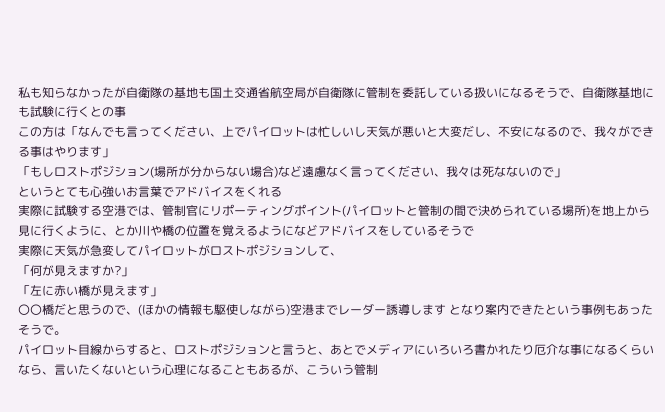私も知らなかったが自衛隊の基地も国土交通省航空局が自衛隊に管制を委託している扱いになるそうで、自衛隊基地にも試験に行くとの事
この方は「なんでも言ってください、上でパイロットは忙しいし天気が悪いと大変だし、不安になるので、我々ができる事はやります」
「もしロストポジション(場所が分からない場合)など遠慮なく言ってください、我々は死なないので」
というとても心強いお言葉でアドバイスをくれる
実際に試験する空港では、管制官にリポーティングポイント(パイロットと管制の間で決められている場所)を地上から見に行くように、とか川や橋の位置を覚えるようになどアドバイスをしているそうで
実際に天気が急変してパイロットがロストポジションして、
「何が見えますか?」
「左に赤い橋が見えます」
〇〇橋だと思うので、(ほかの情報も駆使しながら)空港までレーダー誘導します となり案内できたという事例もあったそうで。
パイロット目線からすると、ロストポジションと言うと、あとでメディアにいろいろ書かれたり厄介な事になるくらいなら、言いたくないという心理になることもあるが、こういう管制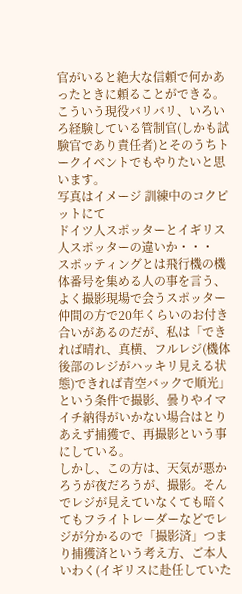官がいると絶大な信頼で何かあったときに頼ることができる。
こういう現役バリバリ、いろいろ経験している管制官(しかも試験官であり責任者)とそのうちトークイベントでもやりたいと思います。
写真はイメージ 訓練中のコクピットにて
ドイツ人スポッターとイギリス人スポッターの違いか・・・
スポッティングとは飛行機の機体番号を集める人の事を言う、
よく撮影現場で会うスポッター仲間の方で20年くらいのお付き合いがあるのだが、私は「できれば晴れ、真横、フルレジ(機体後部のレジがハッキリ見える状態)できれば青空バックで順光」という条件で撮影、曇りやイマイチ納得がいかない場合はとりあえず捕獲で、再撮影という事にしている。
しかし、この方は、天気が悪かろうが夜だろうが、撮影。そんでレジが見えていなくても暗くてもフライトレーダーなどでレジが分かるので「撮影済」つまり捕獲済という考え方、ご本人いわく(イギリスに赴任していた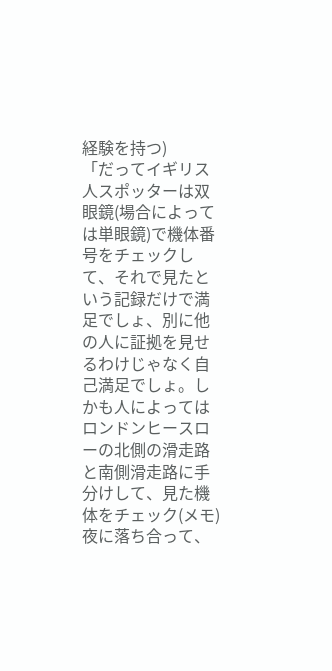経験を持つ)
「だってイギリス人スポッターは双眼鏡(場合によっては単眼鏡)で機体番号をチェックして、それで見たという記録だけで満足でしょ、別に他の人に証拠を見せるわけじゃなく自己満足でしょ。しかも人によってはロンドンヒースローの北側の滑走路と南側滑走路に手分けして、見た機体をチェック(メモ)夜に落ち合って、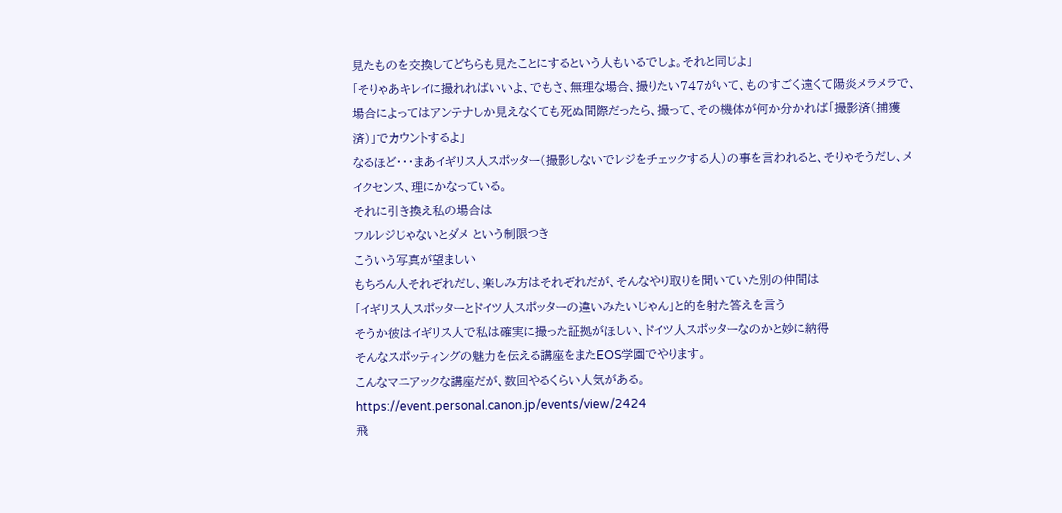見たものを交換してどちらも見たことにするという人もいるでしょ。それと同じよ」
「そりゃあキレイに撮れればいいよ、でもさ、無理な場合、撮りたい747がいて、ものすごく遠くて陽炎メラメラで、場合によってはアンテナしか見えなくても死ぬ間際だったら、撮って、その機体が何か分かれば「撮影済(捕獲済)」でカウントするよ」
なるほど・・・まあイギリス人スポッター(撮影しないでレジをチェックする人)の事を言われると、そりゃそうだし、メイクセンス、理にかなっている。
それに引き換え私の場合は
フルレジじゃないとダメ という制限つき
こういう写真が望ましい
もちろん人それぞれだし、楽しみ方はそれぞれだが、そんなやり取りを聞いていた別の仲間は
「イギリス人スポッターとドイツ人スポッターの違いみたいじゃん」と的を射た答えを言う
そうか彼はイギリス人で私は確実に撮った証拠がほしい、ドイツ人スポッターなのかと妙に納得
そんなスポッティングの魅力を伝える講座をまたEOS学園でやります。
こんなマニアックな講座だが、数回やるくらい人気がある。
https://event.personal.canon.jp/events/view/2424
飛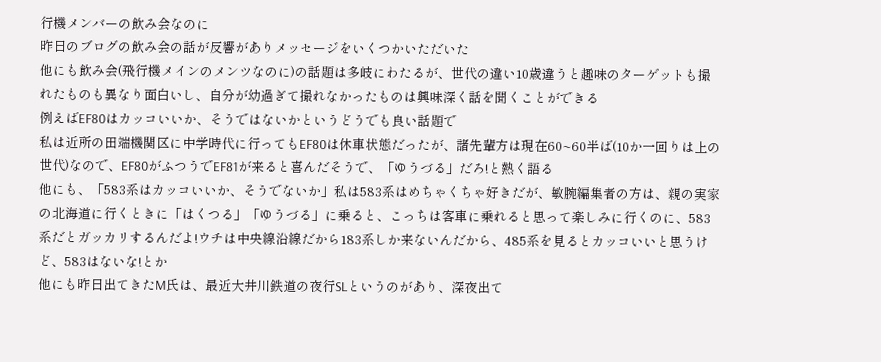行機メンバーの飲み会なのに
昨日のブログの飲み会の話が反響がありメッセージをいくつかいただいた
他にも飲み会(飛行機メインのメンツなのに)の話題は多岐にわたるが、世代の違い10歳違うと趣味のターゲットも撮れたものも異なり面白いし、自分が幼過ぎて撮れなかったものは興味深く話を聞くことができる
例えばEF80はカッコいいか、そうではないかというどうでも良い話題で
私は近所の田端機関区に中学時代に行ってもEF80は休車状態だったが、諸先輩方は現在60~60半ば(10か一回りは上の世代)なので、EF80がふつうでEF81が来ると喜んだそうで、「ゆうづる」だろ!と熱く語る
他にも、「583系はカッコいいか、そうでないか」私は583系はめちゃくちゃ好きだが、敏腕編集者の方は、親の実家の北海道に行くときに「はくつる」「ゆうづる」に乗ると、こっちは客車に乗れると思って楽しみに行くのに、583系だとガッカリするんだよ!ウチは中央線沿線だから183系しか来ないんだから、485系を見るとカッコいいと思うけど、583はないな!とか
他にも昨日出てきたM氏は、最近大井川鉄道の夜行SLというのがあり、深夜出て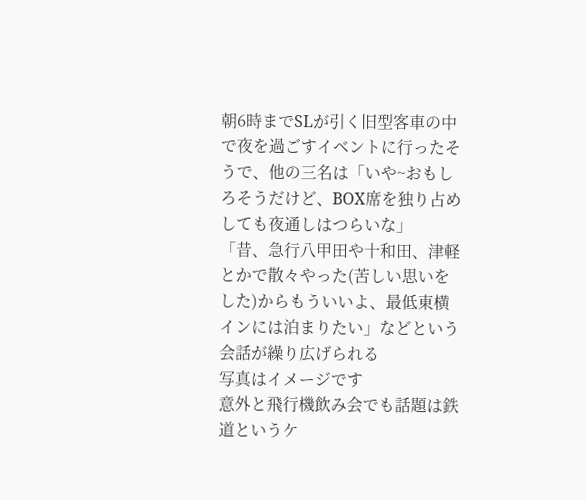朝6時までSLが引く旧型客車の中で夜を過ごすイベントに行ったそうで、他の三名は「いや~おもしろそうだけど、BOX席を独り占めしても夜通しはつらいな」
「昔、急行八甲田や十和田、津軽とかで散々やった(苦しい思いをした)からもういいよ、最低東横インには泊まりたい」などという会話が繰り広げられる
写真はイメージです
意外と飛行機飲み会でも話題は鉄道というケ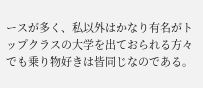ースが多く、私以外はかなり有名がトップクラスの大学を出ておられる方々でも乗り物好きは皆同じなのである。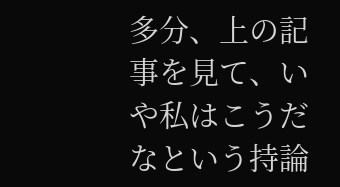多分、上の記事を見て、いや私はこうだなという持論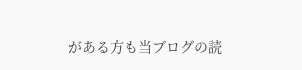がある方も当ブログの読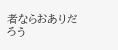者ならおありだろう